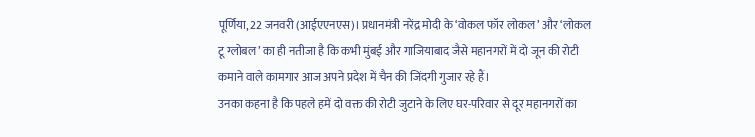पूर्णिया, 22 जनवरी (आईएएनएस)। प्रधानमंत्री नरेंद्र मोदी के ‘वोकल फॉर लोकल’ और ‘लोकल टू ग्लोबल’ का ही नतीजा है कि कभी मुंबई और गाजियाबाद जैसे महानगरों में दो जून की रोटी कमाने वाले कामगार आज अपने प्रदेश में चैन की जिंदगी गुजार रहे हैं।
उनका कहना है कि पहले हमें दो वक्त की रोटी जुटाने के लिए घर-परिवार से दूर महानगरों का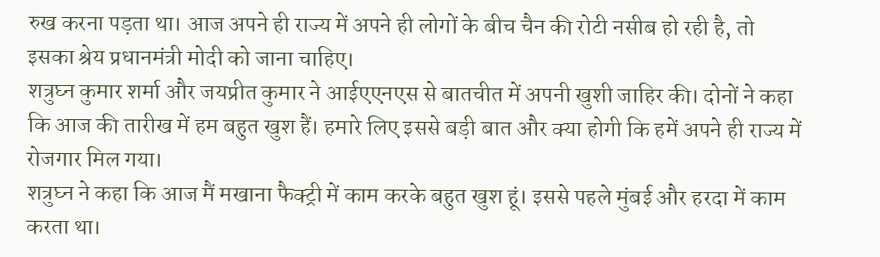रुख करना पड़ता था। आज अपने ही राज्य में अपने ही लोगों के बीच चैन की रोटी नसीब हो रही है, तो इसका श्रेय प्रधानमंत्री मोदी को जाना चाहिए।
शत्रुघ्न कुमार शर्मा और जयप्रीत कुमार ने आईएएनएस से बातचीत में अपनी खुशी जाहिर की। दोनों ने कहा कि आज की तारीख में हम बहुत खुश हैं। हमारे लिए इससे बड़ी बात और क्या होगी कि हमें अपने ही राज्य में रोजगार मिल गया।
शत्रुघ्न ने कहा कि आज मैं मखाना फैक्ट्री में काम करके बहुत खुश हूं। इससे पहले मुंबई और हरदा में काम करता था।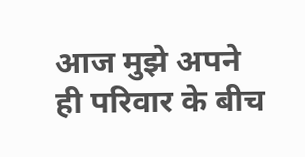आज मुझे अपने ही परिवार के बीच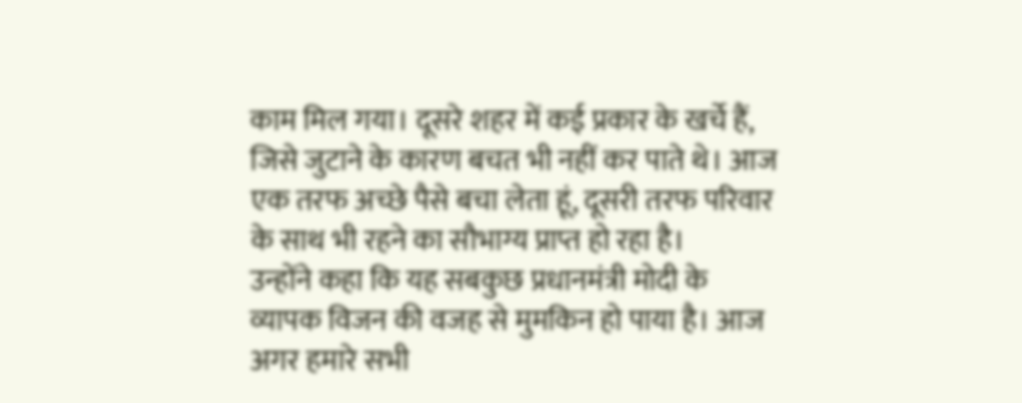काम मिल गया। दूसरे शहर में कई प्रकार के खर्चे हैं, जिसे जुटाने के कारण बचत भी नहीं कर पाते थे। आज एक तरफ अच्छे पैसे बचा लेता हूं, दूसरी तरफ परिवार के साथ भी रहने का सौभाग्य प्राप्त हो रहा है।
उन्होंने कहा कि यह सबकुछ प्रधानमंत्री मोदी के व्यापक विजन की वजह से मुमकिन हो पाया है। आज अगर हमारे सभी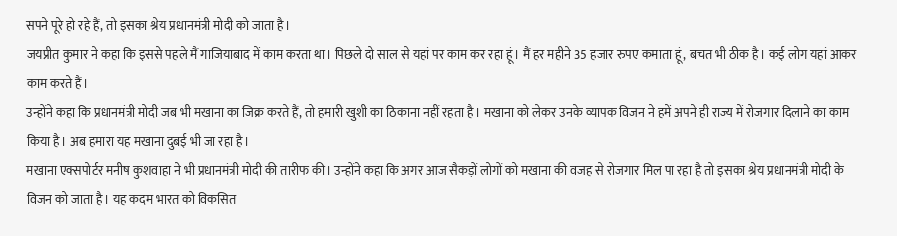सपने पूरे हो रहे हैं, तो इसका श्रेय प्रधानमंत्री मोदी को जाता है।
जयप्रीत कुमार ने कहा कि इससे पहले मैं गाजियाबाद में काम करता था। पिछले दो साल से यहां पर काम कर रहा हूं। मैं हर महीने 35 हजार रुपए कमाता हूं, बचत भी ठीक है। कई लोग यहां आकर काम करते हैं।
उन्होंने कहा कि प्रधानमंत्री मोदी जब भी मखाना का जिक्र करते हैं, तो हमारी खुशी का ठिकाना नहीं रहता है। मखाना को लेकर उनके व्यापक विजन ने हमें अपने ही राज्य में रोजगार दिलाने का काम किया है। अब हमारा यह मखाना दुबई भी जा रहा है।
मखाना एक्सपोर्टर मनीष कुशवाहा ने भी प्रधानमंत्री मोदी की तारीफ की। उन्होंने कहा कि अगर आज सैकड़ों लोगों को मखाना की वजह से रोजगार मिल पा रहा है तो इसका श्रेय प्रधानमंत्री मोदी के विजन को जाता है। यह कदम भारत को विकसित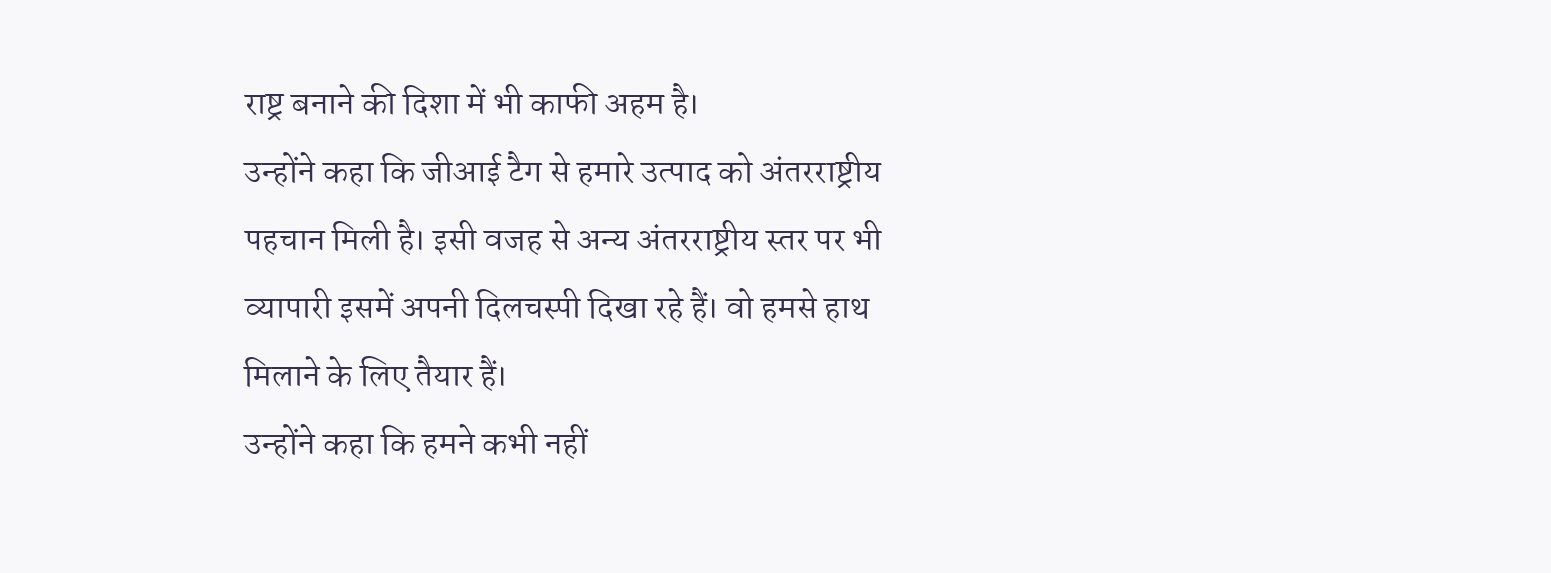राष्ट्र बनाने की दिशा में भी काफी अहम है।
उन्होंने कहा कि जीआई टैग से हमारे उत्पाद को अंतरराष्ट्रीय पहचान मिली है। इसी वजह से अन्य अंतरराष्ट्रीय स्तर पर भी व्यापारी इसमें अपनी दिलचस्पी दिखा रहे हैं। वो हमसे हाथ मिलाने के लिए तैयार हैं।
उन्होंने कहा कि हमने कभी नहीं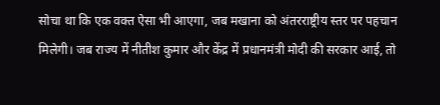सोचा था कि एक वक्त ऐसा भी आएगा, जब मखाना को अंतरराष्ट्रीय स्तर पर पहचान मिलेगी। जब राज्य में नीतीश कुमार और केंद्र में प्रधानमंत्री मोदी की सरकार आई, तो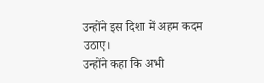उन्होंने इस दिशा में अहम कदम उठाए।
उन्होंने कहा कि अभी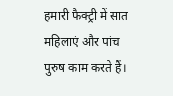हमारी फैक्ट्री में सात महिलाएं और पांच पुरुष काम करते हैं।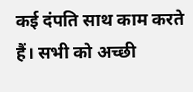कई दंपति साथ काम करते हैं। सभी को अच्छी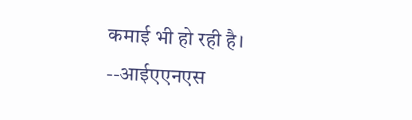कमाई भी हो रही है।
--आईएएनएस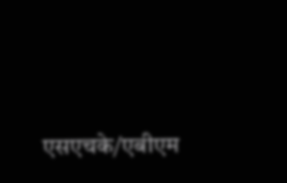एसएचके/एबीएम